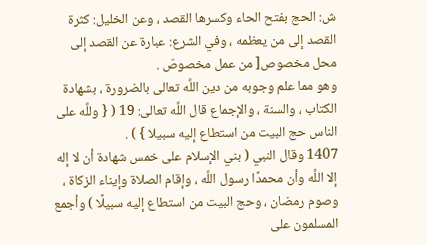ش: الحج بفتح الحاء وكسرها القصد ، وعن الخليل: كثرة القصد إلى من يعظمه ، وفي الشرع: عبارة عن القصد إلى محل مخصوص[ من عمل مخصوصّ .
وهو مما علم وجوبه من دين اللَّه تعالى بالضرورة ، بشهادة الكتاب ، والسنة ، والإجماع قال اللَّه تعالى: 19 ( { وللَّه على الناس حج البيت من استطاع إليه سبيلا } ) .
1407 وقال النبي ( بني الإسلام على خمس شهادة أن لا إله إلا اللَّه وأن محمدًا رسول اللَّه ، وإقام الصلاة وإيناء الزكاة ، وصوم رمضان ، وحج البيت من استطاع إليه سبيلًا ) وأجمع المسلمون على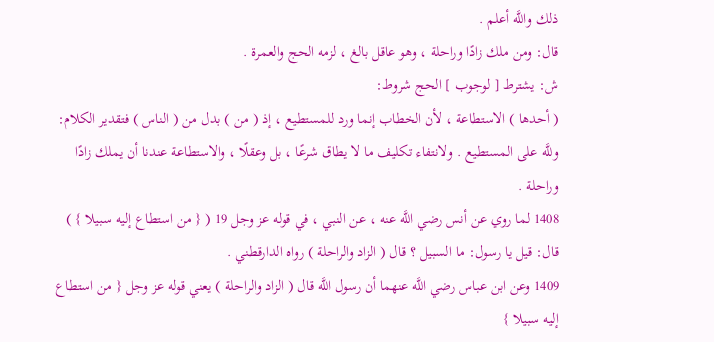ذلك واللَّه أعلم .
قال: ومن ملك زادًا وراحلة ، وهو عاقل بالغ ، لزمه الحج والعمرة .
ش: يشترط [ لوجوب ] الحج شروط:
( أحدها ) الاستطاعة ، لأن الخطاب إنما ورد للمستطيع ، إذ ( من ) بدل من ( الناس ) فتقدير الكلام: وللَّه على المستطيع . ولانتفاء تكليف ما لا يطاق شرعًا ، بل وعقلًا ، والاستطاعة عندنا أن يملك زادًا وراحلة .
1408 لما روي عن أنس رضي اللَّه عنه ، عن النبي ، في قوله عز وجل 19 ( { من استطاع إليه سبيلا } ) قال: قيل يا رسول: ما السبيل ؟ قال ( الزاد والراحلة ) رواه الدارقطني .
1409 وعن ابن عباس رضي اللَّه عنهما أن رسول اللَّه قال ( الزاد والراحلة ) يعني قوله عز وجل { من استطاع إليه سبيلا }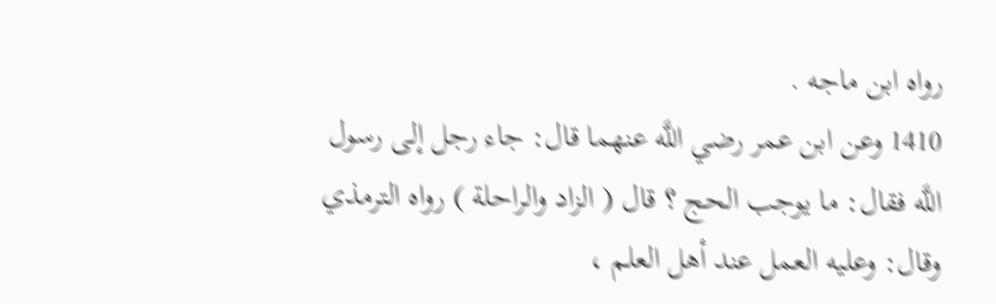رواه ابن ماجه .
1410 وعن ابن عمر رضي اللَّه عنهما قال: جاء رجل إلى رسول اللَّه فقال: ما يوجب الحج ؟ قال ( الزاد والراحلة ) رواه الترمذي وقال: وعليه العمل عند أهل العلم ،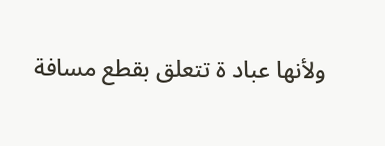ولأنها عباد ة تتعلق بقطع مسافة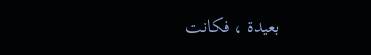بعيدة ، فكانت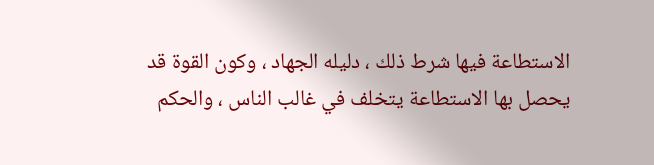الاستطاعة فيها شرط ذلك ، دليله الجهاد ، وكون القوة قد يحصل بها الاستطاعة يتخلف في غالب الناس ، والحكم